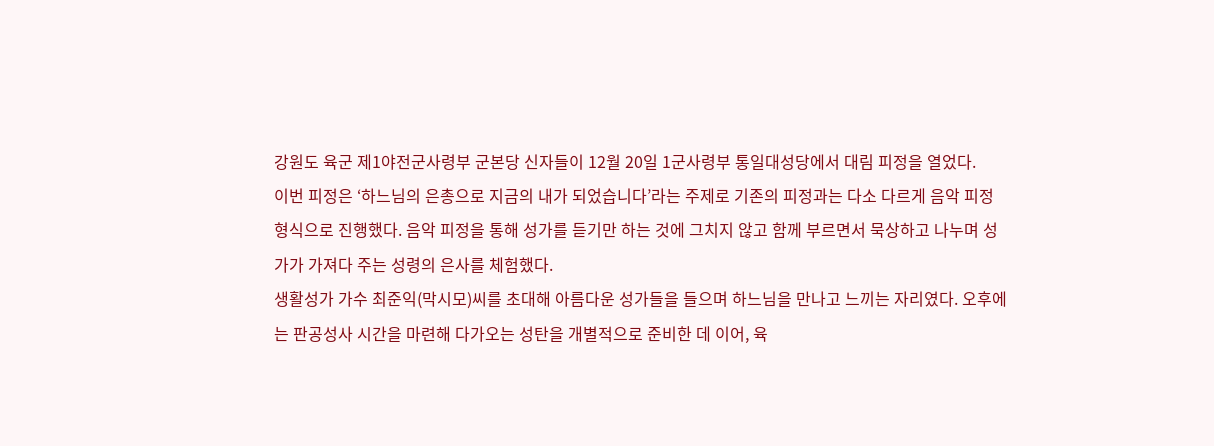강원도 육군 제1야전군사령부 군본당 신자들이 12월 20일 1군사령부 통일대성당에서 대림 피정을 열었다.
이번 피정은 ‘하느님의 은총으로 지금의 내가 되었습니다’라는 주제로 기존의 피정과는 다소 다르게 음악 피정 형식으로 진행했다. 음악 피정을 통해 성가를 듣기만 하는 것에 그치지 않고 함께 부르면서 묵상하고 나누며 성가가 가져다 주는 성령의 은사를 체험했다.
생활성가 가수 최준익(막시모)씨를 초대해 아름다운 성가들을 들으며 하느님을 만나고 느끼는 자리였다. 오후에는 판공성사 시간을 마련해 다가오는 성탄을 개별적으로 준비한 데 이어, 육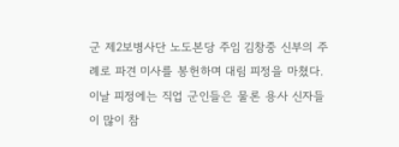군 제2보병사단 노도본당 주임 김창중 신부의 주례로 파견 미사를 봉헌하며 대림 피정을 마쳤다.
이날 피정에는 직업 군인들은 물론 용사 신자들이 많이 참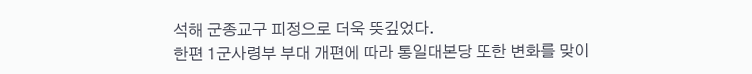석해 군종교구 피정으로 더욱 뜻깊었다.
한편 1군사령부 부대 개편에 따라 통일대본당 또한 변화를 맞이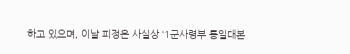하고 있으며, 이날 피정은 사실상 ‘1군사령부 통일대본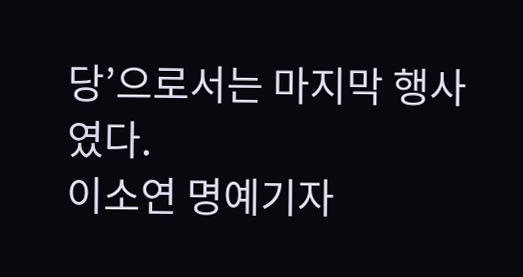당’으로서는 마지막 행사였다.
이소연 명예기자